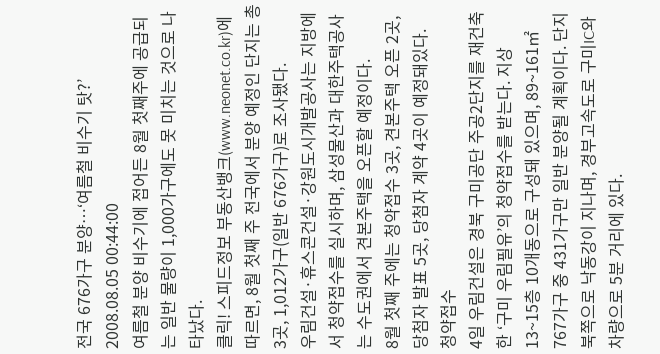전국 676가구 분양…‘여름철 비수기 탓?’
2008.08.05 00:44:00
여름철 분양 비수기에 접어든 8월 첫째주에 공급되는 일반 물량이 1,000가구에도 못 미치는 것으로 나타났다.
클릭! 스피드정보 부동산뱅크(www.neonet.co.kr)에 따르면, 8월 첫째 주 전국에서 분양 예정인 단지는 총 3곳, 1,012가구(일반 676가구)로 조사됐다.
우림건설·휴스콘건설·강원도시개발공사는 지방에서 청약접수를 실시하며, 삼성물산과 대한주택공사는 수도권에서 견본주택을 오픈할 예정이다.
8월 첫째 주에는 청약접수 3곳, 견본주택 오픈 2곳, 당첨자 발표 5곳, 당첨자 계약 4곳이 예정돼있다.
청약접수
4일 우림건설은 경북 구미공단 주공2단지를 재건축한 ‘구미 우림필유’의 청약접수를 받는다. 지상 13~15층 10개동으로 구성돼 있으며, 89~161㎡ 767가구 중 431가구만 일반 분양될 계획이다. 단지 북쪽으로 낙동강이 지나며, 경부고속도로 구미IC와 차량으로 5분 거리에 있다.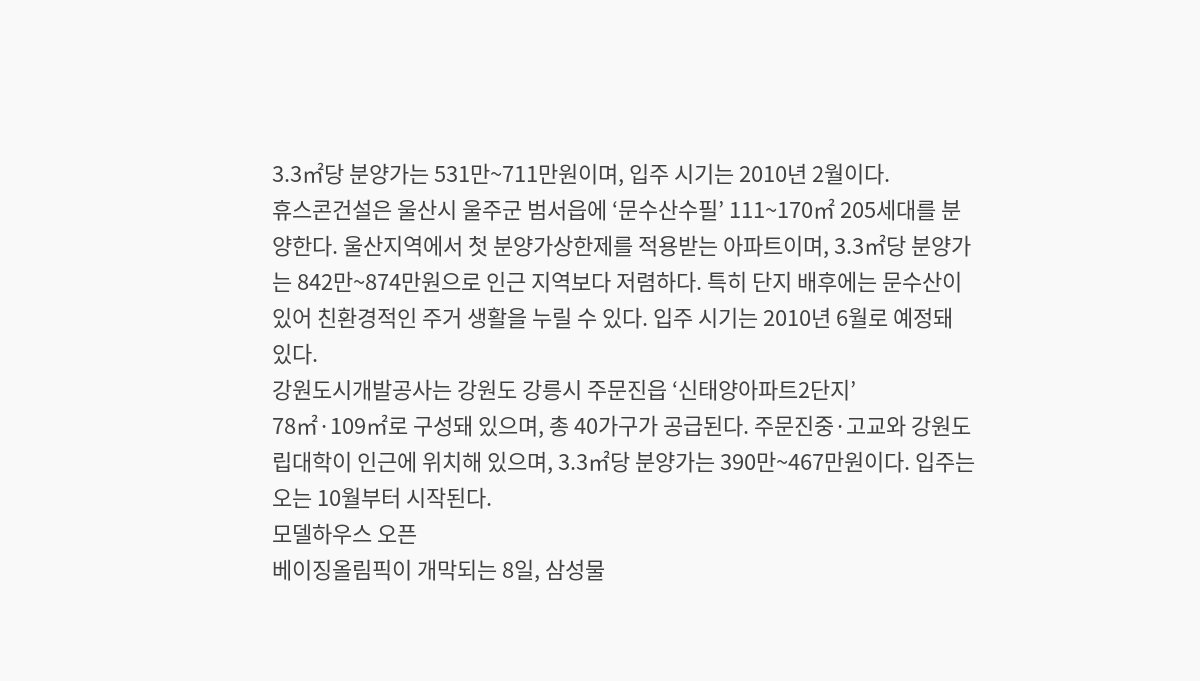3.3㎡당 분양가는 531만~711만원이며, 입주 시기는 2010년 2월이다.
휴스콘건설은 울산시 울주군 범서읍에 ‘문수산수필’ 111~170㎡ 205세대를 분양한다. 울산지역에서 첫 분양가상한제를 적용받는 아파트이며, 3.3㎡당 분양가는 842만~874만원으로 인근 지역보다 저렴하다. 특히 단지 배후에는 문수산이 있어 친환경적인 주거 생활을 누릴 수 있다. 입주 시기는 2010년 6월로 예정돼 있다.
강원도시개발공사는 강원도 강릉시 주문진읍 ‘신태양아파트2단지’ 78㎡·109㎡로 구성돼 있으며, 총 40가구가 공급된다. 주문진중·고교와 강원도립대학이 인근에 위치해 있으며, 3.3㎡당 분양가는 390만~467만원이다. 입주는 오는 10월부터 시작된다.
모델하우스 오픈
베이징올림픽이 개막되는 8일, 삼성물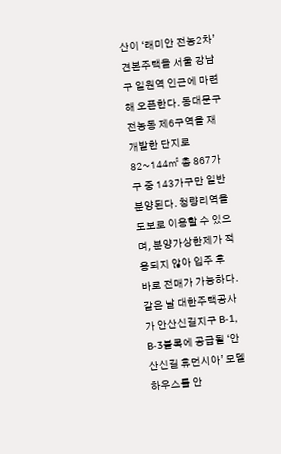산이 ‘래미안 전농2차’ 견본주택을 서울 강남구 일원역 인근에 마련해 오픈한다. 동대문구 전농동 제6구역을 재개발한 단지로 82~144㎡ 총 867가구 중 143가구만 일반 분양된다. 청량리역을 도보로 이용할 수 있으며, 분양가상한제가 적용되지 않아 입주 후 바로 전매가 가능하다.
같은 날 대한주택공사가 안산신길지구 B-1, B-3블록에 공급될 ‘안산신길 휴먼시아’ 모델하우스를 안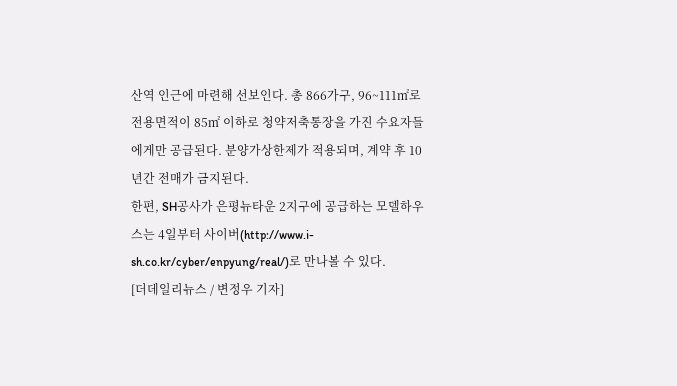산역 인근에 마련해 선보인다. 총 866가구, 96~111㎡로 전용면적이 85㎡ 이하로 청약저축통장을 가진 수요자들에게만 공급된다. 분양가상한제가 적용되며, 계약 후 10년간 전매가 금지된다.
한편, SH공사가 은평뉴타운 2지구에 공급하는 모델하우스는 4일부터 사이버(http://www.i-sh.co.kr/cyber/enpyung/real/)로 만나볼 수 있다.
[더데일리뉴스 / 변정우 기자]